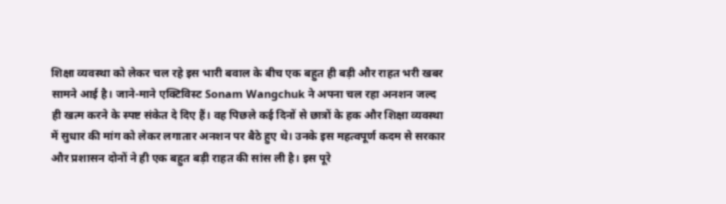शिक्षा व्यवस्था को लेकर चल रहे इस भारी बवाल के बीच एक बहुत ही बड़ी और राहत भरी खबर सामने आई है। जाने-माने एक्टिविस्ट Sonam Wangchuk ने अपना चल रहा अनशन जल्द ही खत्म करने के स्पष्ट संकेत दे दिए हैं। वह पिछले कई दिनों से छात्रों के हक और शिक्षा व्यवस्था में सुधार की मांग को लेकर लगातार अनशन पर बैठे हुए थे। उनके इस महत्वपूर्ण कदम से सरकार और प्रशासन दोनों ने ही एक बहुत बड़ी राहत की सांस ली है। इस पूरे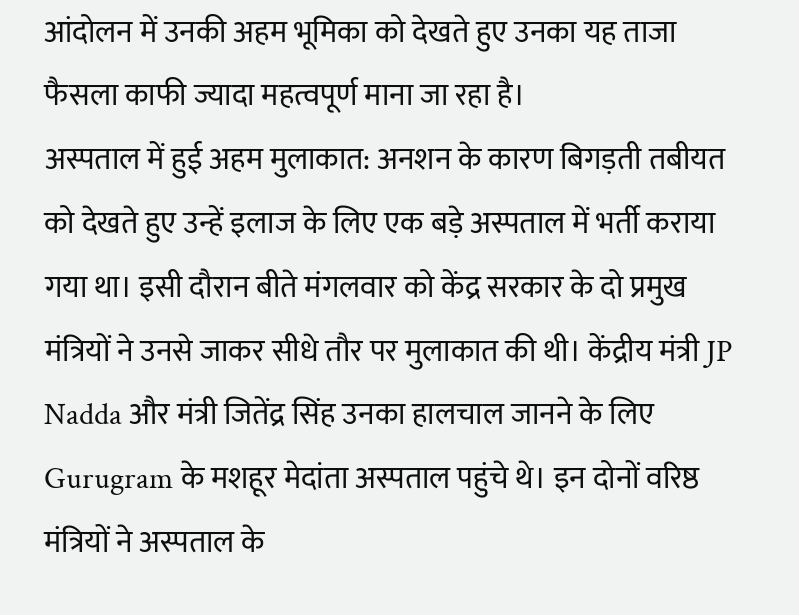आंदोलन में उनकी अहम भूमिका को देखते हुए उनका यह ताजा फैसला काफी ज्यादा महत्वपूर्ण माना जा रहा है।
अस्पताल में हुई अहम मुलाकात: अनशन के कारण बिगड़ती तबीयत को देखते हुए उन्हें इलाज के लिए एक बड़े अस्पताल में भर्ती कराया गया था। इसी दौरान बीते मंगलवार को केंद्र सरकार के दो प्रमुख मंत्रियों ने उनसे जाकर सीधे तौर पर मुलाकात की थी। केंद्रीय मंत्री JP Nadda और मंत्री जितेंद्र सिंह उनका हालचाल जानने के लिए Gurugram के मशहूर मेदांता अस्पताल पहुंचे थे। इन दोनों वरिष्ठ मंत्रियों ने अस्पताल के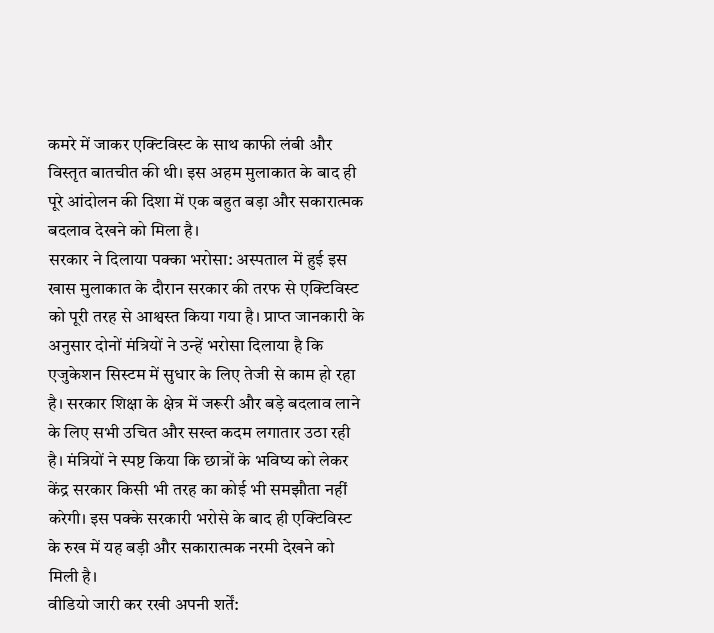कमरे में जाकर एक्टिविस्ट के साथ काफी लंबी और विस्तृत बातचीत की थी। इस अहम मुलाकात के बाद ही पूरे आंदोलन की दिशा में एक बहुत बड़ा और सकारात्मक बदलाव देखने को मिला है।
सरकार ने दिलाया पक्का भरोसा: अस्पताल में हुई इस खास मुलाकात के दौरान सरकार की तरफ से एक्टिविस्ट को पूरी तरह से आश्वस्त किया गया है। प्राप्त जानकारी के अनुसार दोनों मंत्रियों ने उन्हें भरोसा दिलाया है कि एजुकेशन सिस्टम में सुधार के लिए तेजी से काम हो रहा है। सरकार शिक्षा के क्षेत्र में जरूरी और बड़े बदलाव लाने के लिए सभी उचित और सख्त कदम लगातार उठा रही है। मंत्रियों ने स्पष्ट किया कि छात्रों के भविष्य को लेकर केंद्र सरकार किसी भी तरह का कोई भी समझौता नहीं करेगी। इस पक्के सरकारी भरोसे के बाद ही एक्टिविस्ट के रुख में यह बड़ी और सकारात्मक नरमी देखने को मिली है।
वीडियो जारी कर रखी अपनी शर्तें: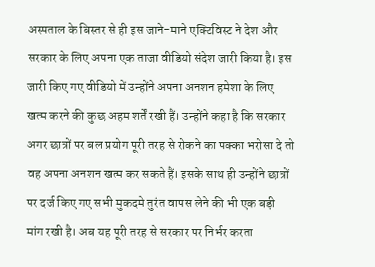अस्पताल के बिस्तर से ही इस जाने-माने एक्टिविस्ट ने देश और सरकार के लिए अपना एक ताजा वीडियो संदेश जारी किया है। इस जारी किए गए वीडियो में उन्होंने अपना अनशन हमेशा के लिए खत्म करने की कुछ अहम शर्तें रखी हैं। उन्होंने कहा है कि सरकार अगर छात्रों पर बल प्रयोग पूरी तरह से रोकने का पक्का भरोसा दे तो वह अपना अनशन खत्म कर सकते हैं। इसके साथ ही उन्होंने छात्रों पर दर्ज किए गए सभी मुकदमे तुरंत वापस लेने की भी एक बड़ी मांग रखी है। अब यह पूरी तरह से सरकार पर निर्भर करता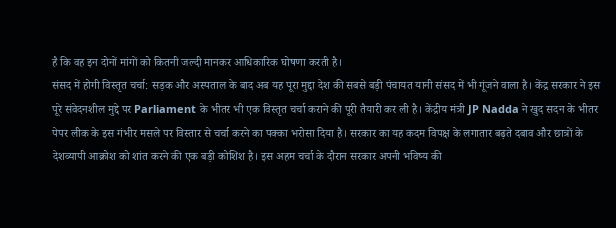है कि वह इन दोनों मांगों को कितनी जल्दी मानकर आधिकारिक घोषणा करती है।
संसद में होगी विस्तृत चर्चा: सड़क और अस्पताल के बाद अब यह पूरा मुद्दा देश की सबसे बड़ी पंचायत यानी संसद में भी गूंजने वाला है। केंद्र सरकार ने इस पूरे संवेदनशील मुद्दे पर Parliament के भीतर भी एक विस्तृत चर्चा कराने की पूरी तैयारी कर ली है। केंद्रीय मंत्री JP Nadda ने खुद सदन के भीतर पेपर लीक के इस गंभीर मसले पर विस्तार से चर्चा करने का पक्का भरोसा दिया है। सरकार का यह कदम विपक्ष के लगातार बढ़ते दबाव और छात्रों के देशव्यापी आक्रोश को शांत करने की एक बड़ी कोशिश है। इस अहम चर्चा के दौरान सरकार अपनी भविष्य की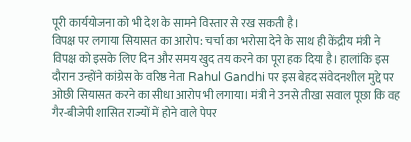पूरी कार्ययोजना को भी देश के सामने विस्तार से रख सकती है।
विपक्ष पर लगाया सियासत का आरोप: चर्चा का भरोसा देने के साथ ही केंद्रीय मंत्री ने विपक्ष को इसके लिए दिन और समय खुद तय करने का पूरा हक दिया है। हालांकि इस दौरान उन्होंने कांग्रेस के वरिष्ठ नेता Rahul Gandhi पर इस बेहद संवेदनशील मुद्दे पर ओछी सियासत करने का सीधा आरोप भी लगाया। मंत्री ने उनसे तीखा सवाल पूछा कि वह गैर-बीजेपी शासित राज्यों में होने वाले पेपर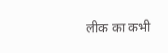लीक का कभी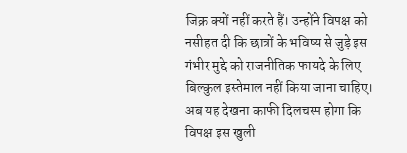जिक्र क्यों नहीं करते हैं। उन्होंने विपक्ष को नसीहत दी कि छात्रों के भविष्य से जुड़े इस गंभीर मुद्दे को राजनीतिक फायदे के लिए बिल्कुल इस्तेमाल नहीं किया जाना चाहिए। अब यह देखना काफी दिलचस्प होगा कि विपक्ष इस खुली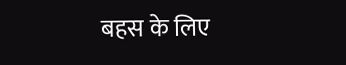बहस के लिए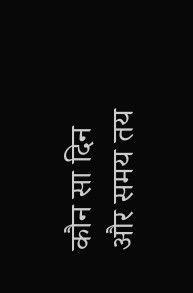कौन सा दिन और समय तय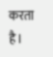करता है।